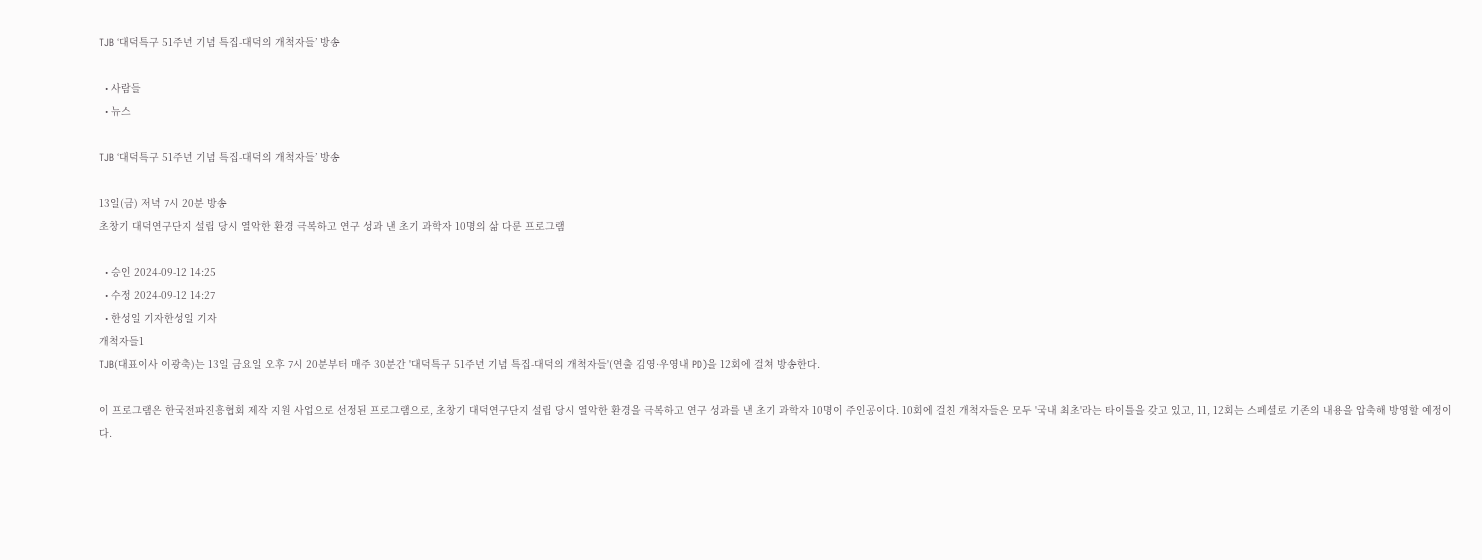TJB ‘대덕특구 51주년 기념 특집-대덕의 개척자들’ 방송

  • 사람들
  • 뉴스

TJB ‘대덕특구 51주년 기념 특집-대덕의 개척자들’ 방송

13일(금) 저녁 7시 20분 방송
초창기 대덕연구단지 설립 당시 열악한 환경 극복하고 연구 성과 낸 초기 과학자 10명의 삶 다룬 프로그램

  • 승인 2024-09-12 14:25
  • 수정 2024-09-12 14:27
  • 한성일 기자한성일 기자
개척자들1
TJB(대표이사 이광축)는 13일 금요일 오후 7시 20분부터 매주 30분간 '대덕특구 51주년 기념 특집-대덕의 개척자들'(연출 김영·우영내 PD)을 12회에 걸쳐 방송한다.

이 프로그램은 한국전파진흥협회 제작 지원 사업으로 선정된 프로그램으로, 초창기 대덕연구단지 설립 당시 열악한 환경을 극복하고 연구 성과를 낸 초기 과학자 10명이 주인공이다. 10회에 걸친 개척자들은 모두 '국내 최초'라는 타이틀을 갖고 있고, 11, 12회는 스페셜로 기존의 내용을 압축해 방영할 예정이다.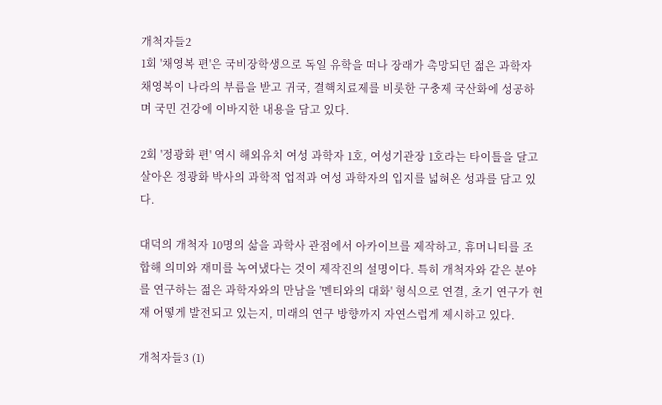개척자들2
1회 '채영복 편'은 국비장학생으로 독일 유학을 떠나 장래가 촉망되던 젊은 과학자 채영복이 나라의 부름을 받고 귀국, 결핵치료제를 비롯한 구충제 국산화에 성공하며 국민 건강에 이바지한 내용을 담고 있다.

2회 '정광화 편' 역시 해외유치 여성 과학자 1호, 여성기관장 1호라는 타이틀을 달고 살아온 정광화 박사의 과학적 업적과 여성 과학자의 입지를 넓혀온 성과를 담고 있다.

대덕의 개척자 10명의 삶을 과학사 관점에서 아카이브를 제작하고, 휴머니티를 조합해 의미와 재미를 녹여냈다는 것이 제작진의 설명이다. 특히 개척자와 같은 분야를 연구하는 젊은 과학자와의 만남을 '멘티와의 대화' 형식으로 연결, 초기 연구가 현재 어떻게 발전되고 있는지, 미래의 연구 방향까지 자연스럽게 제시하고 있다.

개척자들3 (1)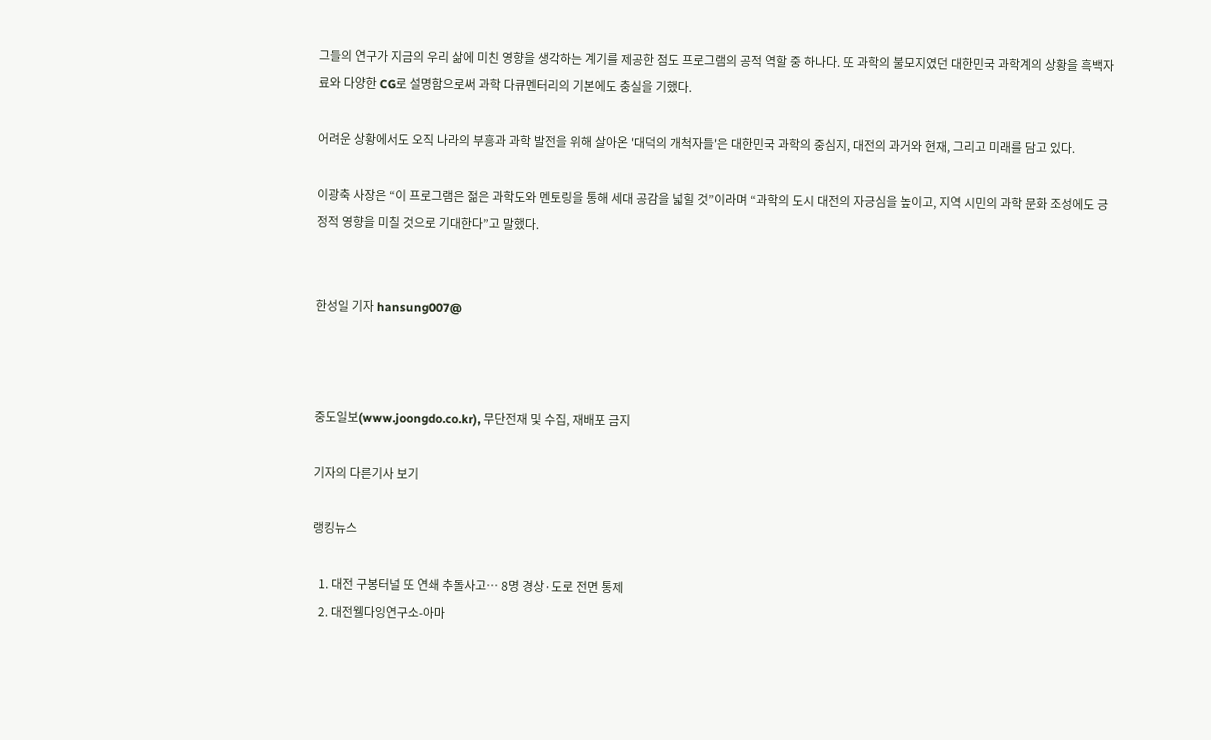그들의 연구가 지금의 우리 삶에 미친 영향을 생각하는 계기를 제공한 점도 프로그램의 공적 역할 중 하나다. 또 과학의 불모지였던 대한민국 과학계의 상황을 흑백자료와 다양한 CG로 설명함으로써 과학 다큐멘터리의 기본에도 충실을 기했다.

어려운 상황에서도 오직 나라의 부흥과 과학 발전을 위해 살아온 '대덕의 개척자들'은 대한민국 과학의 중심지, 대전의 과거와 현재, 그리고 미래를 담고 있다.

이광축 사장은 “이 프로그램은 젊은 과학도와 멘토링을 통해 세대 공감을 넓힐 것”이라며 “과학의 도시 대전의 자긍심을 높이고, 지역 시민의 과학 문화 조성에도 긍정적 영향을 미칠 것으로 기대한다”고 말했다.


한성일 기자 hansung007@



중도일보(www.joongdo.co.kr), 무단전재 및 수집, 재배포 금지

기자의 다른기사 보기

랭킹뉴스

  1. 대전 구봉터널 또 연쇄 추돌사고… 8명 경상·도로 전면 통제
  2. 대전웰다잉연구소-아마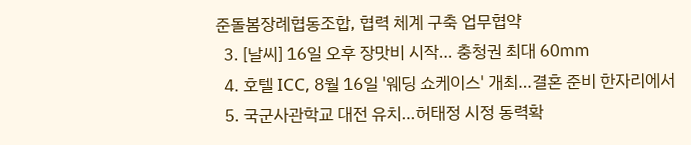준돌봄장례협동조합, 협력 체계 구축 업무협약
  3. [날씨] 16일 오후 장맛비 시작… 충청권 최대 60㎜
  4. 호텔 ICC, 8월 16일 '웨딩 쇼케이스' 개최…결혼 준비 한자리에서
  5. 국군사관학교 대전 유치…허태정 시정 동력확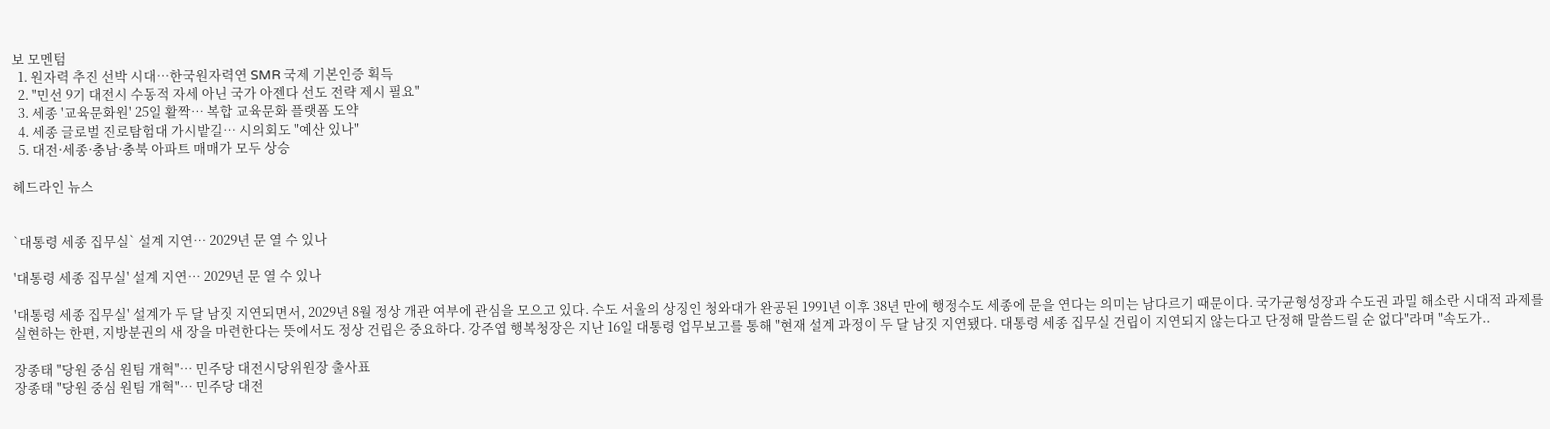보 모멘텀
  1. 원자력 추진 선박 시대…한국원자력연 SMR 국제 기본인증 획득
  2. "민선 9기 대전시 수동적 자세 아닌 국가 아젠다 선도 전략 제시 필요"
  3. 세종 '교육문화원' 25일 활짝… 복합 교육문화 플랫폼 도약
  4. 세종 글로벌 진로탐험대 가시밭길… 시의회도 "예산 있나"
  5. 대전·세종·충남·충북 아파트 매매가 모두 상승

헤드라인 뉴스


`대통령 세종 집무실` 설계 지연… 2029년 문 열 수 있나

'대통령 세종 집무실' 설계 지연… 2029년 문 열 수 있나

'대통령 세종 집무실' 설계가 두 달 남짓 지연되면서, 2029년 8월 정상 개관 여부에 관심을 모으고 있다. 수도 서울의 상징인 청와대가 완공된 1991년 이후 38년 만에 행정수도 세종에 문을 연다는 의미는 남다르기 때문이다. 국가균형성장과 수도권 과밀 해소란 시대적 과제를 실현하는 한편, 지방분권의 새 장을 마련한다는 뜻에서도 정상 건립은 중요하다. 강주엽 행복청장은 지난 16일 대통령 업무보고를 통해 "현재 설계 과정이 두 달 남짓 지연됐다. 대통령 세종 집무실 건립이 지연되지 않는다고 단정해 말씀드릴 순 없다"라며 "속도가..

장종태 "당원 중심 원팀 개혁"… 민주당 대전시당위원장 출사표
장종태 "당원 중심 원팀 개혁"… 민주당 대전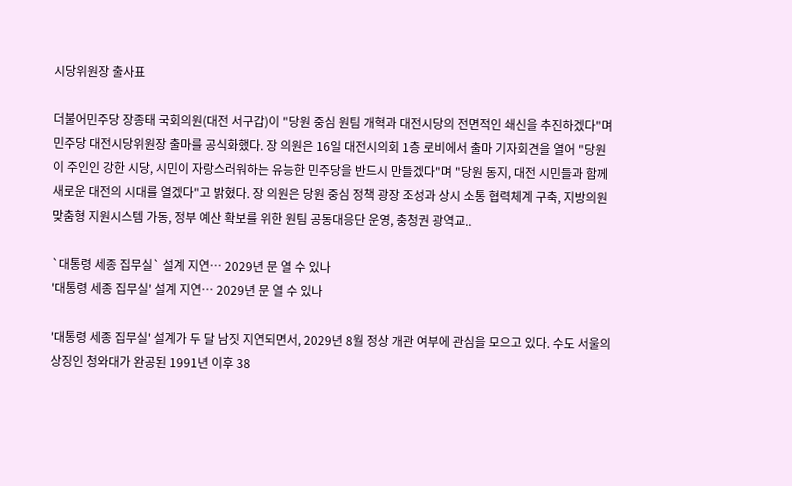시당위원장 출사표

더불어민주당 장종태 국회의원(대전 서구갑)이 "당원 중심 원팀 개혁과 대전시당의 전면적인 쇄신을 추진하겠다"며 민주당 대전시당위원장 출마를 공식화했다. 장 의원은 16일 대전시의회 1층 로비에서 출마 기자회견을 열어 "당원이 주인인 강한 시당, 시민이 자랑스러워하는 유능한 민주당을 반드시 만들겠다"며 "당원 동지, 대전 시민들과 함께 새로운 대전의 시대를 열겠다"고 밝혔다. 장 의원은 당원 중심 정책 광장 조성과 상시 소통 협력체계 구축, 지방의원 맞춤형 지원시스템 가동, 정부 예산 확보를 위한 원팀 공동대응단 운영, 충청권 광역교..

`대통령 세종 집무실` 설계 지연… 2029년 문 열 수 있나
'대통령 세종 집무실' 설계 지연… 2029년 문 열 수 있나

'대통령 세종 집무실' 설계가 두 달 남짓 지연되면서, 2029년 8월 정상 개관 여부에 관심을 모으고 있다. 수도 서울의 상징인 청와대가 완공된 1991년 이후 38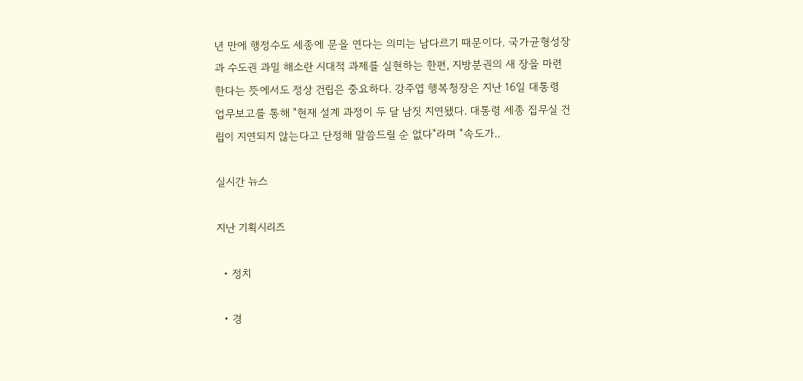년 만에 행정수도 세종에 문을 연다는 의미는 남다르기 때문이다. 국가균형성장과 수도권 과밀 해소란 시대적 과제를 실현하는 한편, 지방분권의 새 장을 마련한다는 뜻에서도 정상 건립은 중요하다. 강주엽 행복청장은 지난 16일 대통령 업무보고를 통해 "현재 설계 과정이 두 달 남짓 지연됐다. 대통령 세종 집무실 건립이 지연되지 않는다고 단정해 말씀드릴 순 없다"라며 "속도가..

실시간 뉴스

지난 기획시리즈

  • 정치

  • 경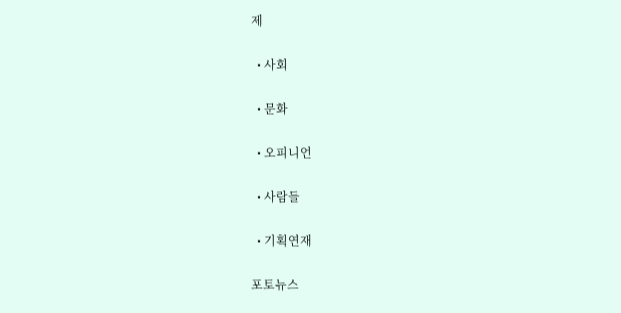제

  • 사회

  • 문화

  • 오피니언

  • 사람들

  • 기획연재

포토뉴스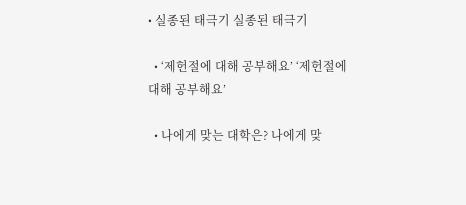• 실종된 태극기 실종된 태극기

  • ‘제헌절에 대해 공부해요’ ‘제헌절에 대해 공부해요’

  • 나에게 맞는 대학은? 나에게 맞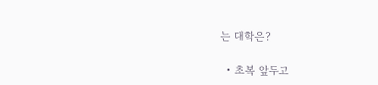는 대학은?

  • 초복 앞두고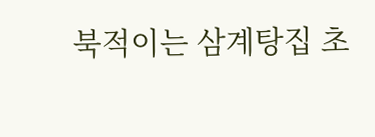북적이는 삼계탕집 초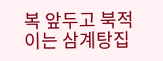복 앞두고 북적이는 삼계탕집